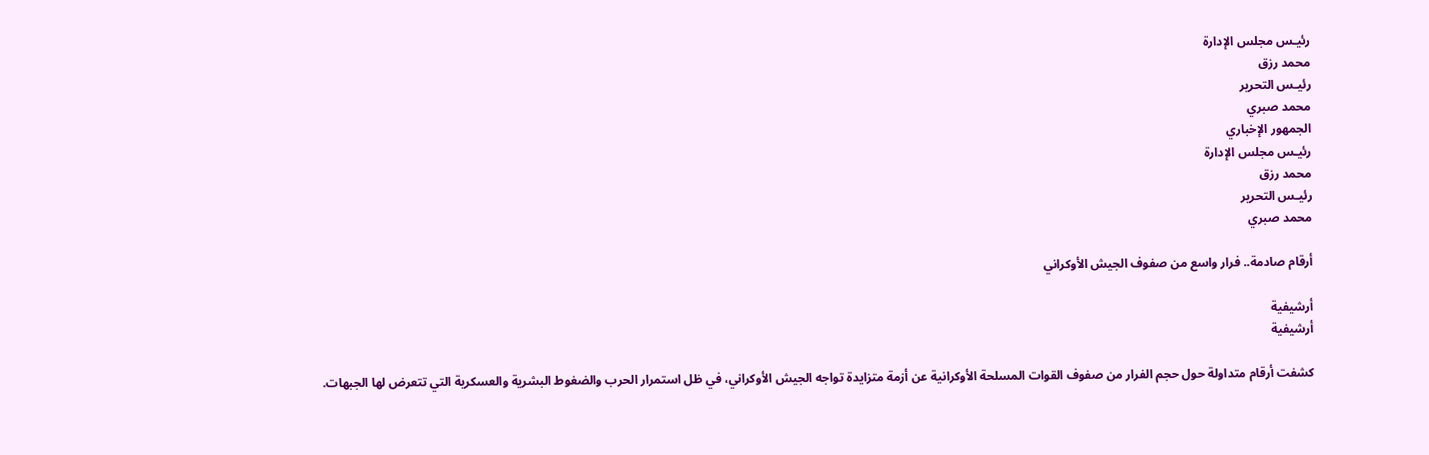رئيـس مجلس الإدارة
محمد رزق
رئيـس التحرير
محمد صبري
الجمهور الإخباري
رئيـس مجلس الإدارة
محمد رزق
رئيـس التحرير
محمد صبري

أرقام صادمة.. فرار واسع من صفوف الجيش الأوكراني

أرشيفية
أرشيفية

كشفت أرقام متداولة حول حجم الفرار من صفوف القوات المسلحة الأوكرانية عن أزمة متزايدة تواجه الجيش الأوكراني، في ظل استمرار الحرب والضغوط البشرية والعسكرية التي تتعرض لها الجبهات.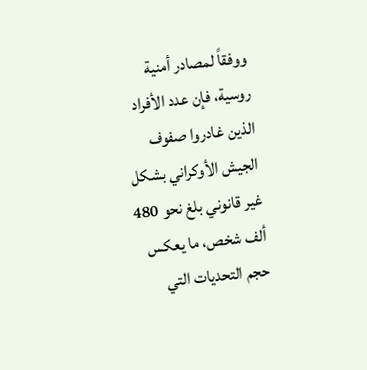ووفقاً لمصادر أمنية روسية، فإن عدد الأفراد الذين غادروا صفوف الجيش الأوكراني بشكل غير قانوني بلغ نحو 480 ألف شخص، ما يعكس حجم التحديات التي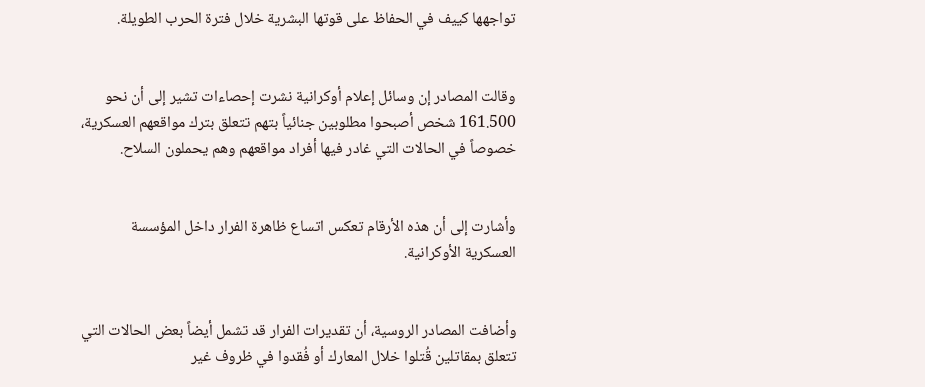تواجهها كييف في الحفاظ على قوتها البشرية خلال فترة الحرب الطويلة.


وقالت المصادر إن وسائل إعلام أوكرانية نشرت إحصاءات تشير إلى أن نحو 161.500 شخص أصبحوا مطلوبين جنائياً بتهم تتعلق بترك مواقعهم العسكرية، خصوصاً في الحالات التي غادر فيها أفراد مواقعهم وهم يحملون السلاح.


وأشارت إلى أن هذه الأرقام تعكس اتساع ظاهرة الفرار داخل المؤسسة العسكرية الأوكرانية.


وأضافت المصادر الروسية، أن تقديرات الفرار قد تشمل أيضاً بعض الحالات التي تتعلق بمقاتلين قُتلوا خلال المعارك أو فُقدوا في ظروف غير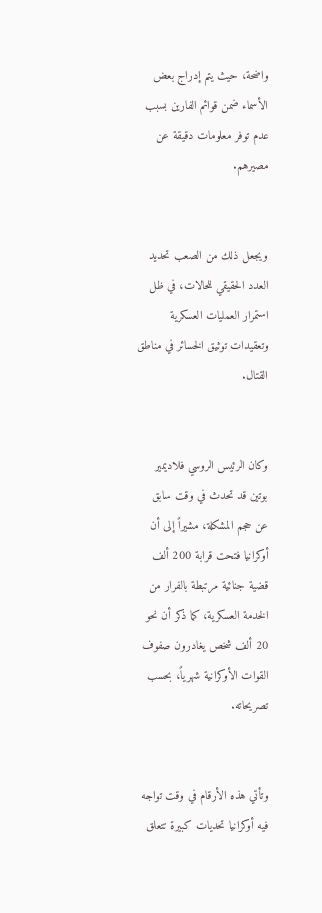واضحة، حيث يتم إدراج بعض الأسماء ضمن قوائم الفارين بسبب عدم توفر معلومات دقيقة عن مصيرهم.


ويجعل ذلك من الصعب تحديد العدد الحقيقي للحالات، في ظل استمرار العمليات العسكرية وتعقيدات توثيق الخسائر في مناطق القتال.


وكان الرئيس الروسي فلاديمير بوتين قد تحدث في وقت سابق عن حجم المشكلة، مشيراً إلى أن أوكرانيا فتحت قرابة 200 ألف قضية جنائية مرتبطة بالفرار من الخدمة العسكرية، كما ذكر أن نحو 20 ألف شخص يغادرون صفوف القوات الأوكرانية شهرياً، بحسب تصريحاته.


وتأتي هذه الأرقام في وقت تواجه فيه أوكرانيا تحديات كبيرة تتعلق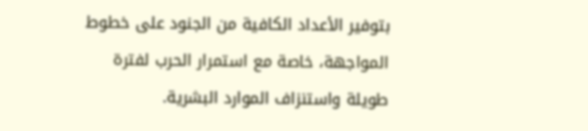بتوفير الأعداد الكافية من الجنود على خطوط المواجهة، خاصة مع استمرار الحرب لفترة طويلة واستنزاف الموارد البشرية.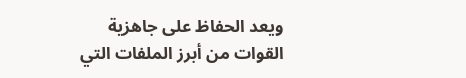ويعد الحفاظ على جاهزية القوات من أبرز الملفات التي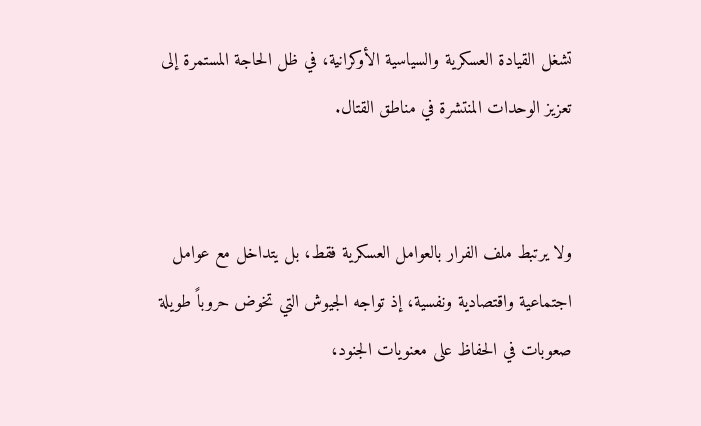تشغل القيادة العسكرية والسياسية الأوكرانية، في ظل الحاجة المستمرة إلى تعزيز الوحدات المنتشرة في مناطق القتال.


ولا يرتبط ملف الفرار بالعوامل العسكرية فقط، بل يتداخل مع عوامل اجتماعية واقتصادية ونفسية، إذ تواجه الجيوش التي تخوض حروباً طويلة صعوبات في الحفاظ على معنويات الجنود،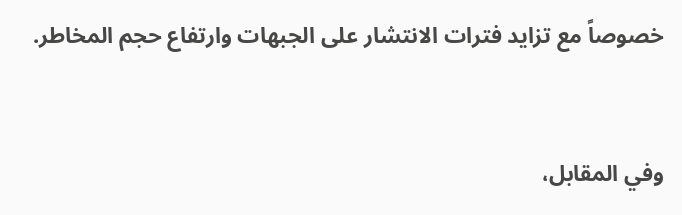خصوصاً مع تزايد فترات الانتشار على الجبهات وارتفاع حجم المخاطر.


وفي المقابل،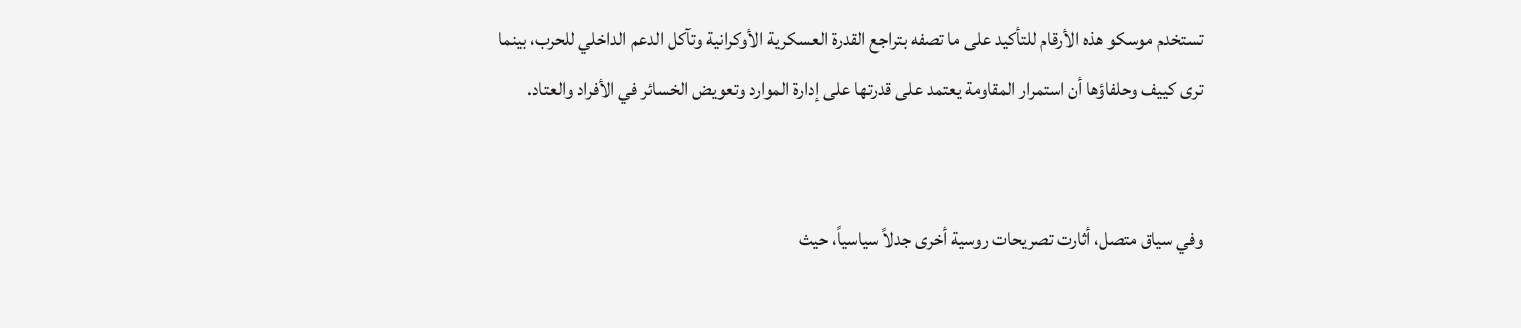تستخدم موسكو هذه الأرقام للتأكيد على ما تصفه بتراجع القدرة العسكرية الأوكرانية وتآكل الدعم الداخلي للحرب، بينما ترى كييف وحلفاؤها أن استمرار المقاومة يعتمد على قدرتها على إدارة الموارد وتعويض الخسائر في الأفراد والعتاد.


وفي سياق متصل، أثارت تصريحات روسية أخرى جدلاً سياسياً، حيث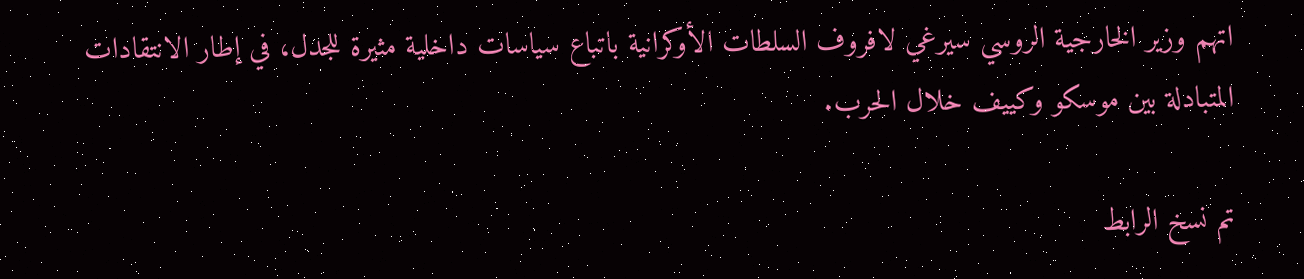اتهم وزير الخارجية الروسي سيرغي لافروف السلطات الأوكرانية باتباع سياسات داخلية مثيرة للجدل، في إطار الانتقادات المتبادلة بين موسكو وكييف خلال الحرب.

تم نسخ الرابط